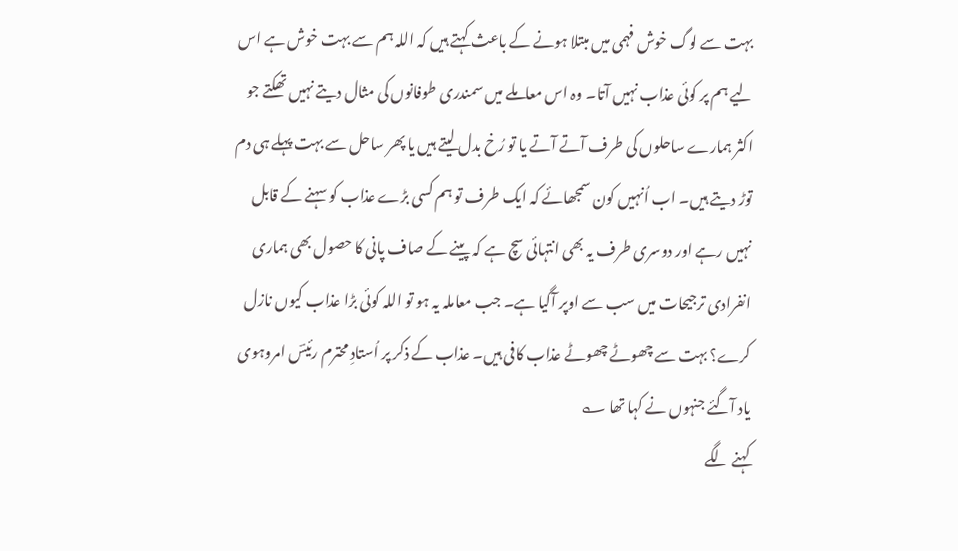بہت سے لوگ خوش فہمی میں مبتلا ہونے کے باعث کہتے ہیں کہ اللہ ہم سے بہت خوش ہے اس لیے ہم پر کوئی عذاب نہیں آتا۔ وہ اس معاملے میں سمندری طوفانوں کی مثال دیتے نہیں تھکتے جو اکثر ہمارے ساحلوں کی طرف آتے آتے یا تو رُخ بدل لیتے ہیں یا پھر ساحل سے بہت پہلے ہی دم توڑ دیتے ہیں۔ اب اُنہیں کون سمجھائے کہ ایک طرف تو ہم کسی بڑے عذاب کو سہنے کے قابل نہیں رہے اور دوسری طرف یہ بھی انتہائی سچ ہے کہ پینے کے صاف پانی کا حصول بھی ہماری انفرادی ترجیحات میں سب سے اوپر آگیا ہے۔ جب معاملہ یہ ہو تو اللہ کوئی بڑا عذاب کیوں نازل کرے؟ بہت سے چھوٹے چھوٹے عذاب کافی ہیں۔ عذاب کے ذکر پر اُستادِ محترم رئیسؔ امروہوی یاد آگئے جنہوں نے کہا تھا ؎
کہنے لگے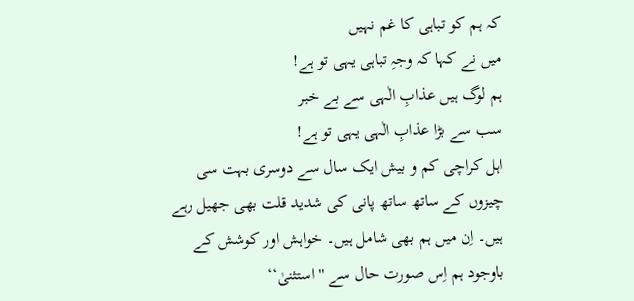کہ ہم کو تباہی کا غم نہیں
میں نے کہا کہ وجہِ تباہی یہی تو ہے!
ہم لوگ ہیں عذابِ الٰہی سے بے خبر
سب سے بڑا عذابِ الٰہی یہی تو ہے!
اہل کراچی کم و بیش ایک سال سے دوسری بہت سی چیزوں کے ساتھ ساتھ پانی کی شدید قلت بھی جھیل رہے ہیں۔ اِن میں ہم بھی شامل ہیں۔ خواہش اور کوشش کے باوجود ہم اِس صورت حال سے ''استثنیٰ‘‘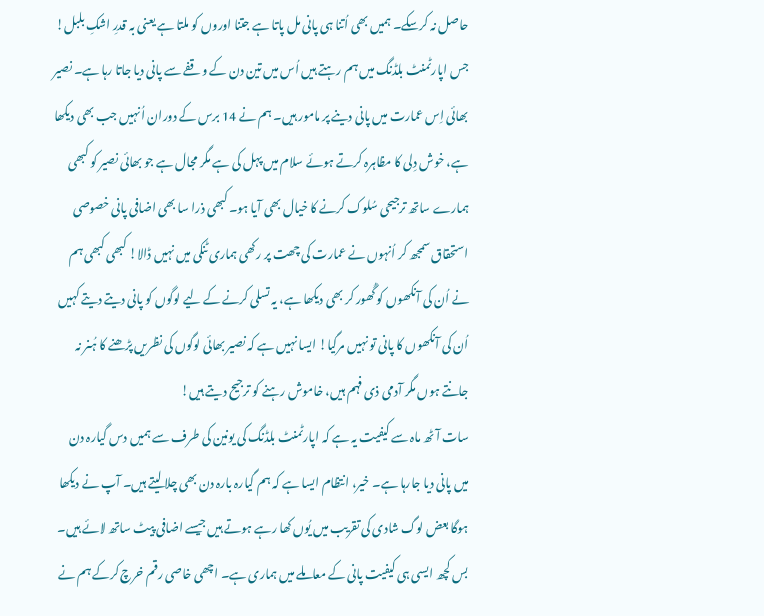حاصل نہ کرسکے۔ ہمیں بھی اُتنا ہی پانی مل پاتا ہے جتنا اوروں کو ملتا ہے یعنی بہ قدرِ اشکِ بلبل!
جس اپارٹمنٹ بلڈنگ میں ہم رہتے ہیں اُس میں تین دن کے وقفے سے پانی دیا جاتا رہا ہے۔ نصیر بھائی اِس عمارت میں پانی دینے پر مامور ہیں۔ ہم نے 14 برس کے دوران اُنہیں جب بھی دیکھا ہے، خوش دِلی کا مظاہرہ کرتے ہوئے سلام میں پہل کی ہے مگر مجال ہے جو بھائی نصیر کو کبھی ہمارے ساتھ ترجیحی سُلوک کرنے کا خیال بھی آیا ہو۔ کبھی ذرا سا بھی اضافی پانی خصوصی استحقاق سمجھ کر اُنہوں نے عمارت کی چھت پر رکھی ہماری ٹنکی میں نہیں ڈالا! کبھی کبھی ہم نے اُن کی آنکھوں کو گُھور کر بھی دیکھا ہے، یہ تسلی کرنے کے لیے لوگوں کو پانی دیتے دیتے کہیں اُن کی آنکھوں کا پانی تو نہیں مرگیا! ایسا نہیں ہے کہ نصیر بھائی لوگوں کی نظریں پڑھنے کا ہُنر نہ جانتے ہوں مگر آدمی ذی فہم ہیں، خاموش رہنے کو ترجیح دیتے ہیں!
سات آٹھ ماہ سے کیفیت یہ ہے کہ اپارٹمنٹ بلڈنگ کی یونین کی طرف سے ہمیں دس گیارہ دن میں پانی دیا جارہا ہے۔ خیر، انتظام ایسا ہے کہ ہم گیارہ بارہ دن بھی چلا لیتے ہیں۔ آپ نے دیکھا ہوگا بعض لوگ شادی کی تقریب میں یُوں کھا رہے ہوتے ہیں جیسے اضافی پیٹ ساتھ لائے ہیں۔ بس کچھ ایسی ہی کیفیت پانی کے معاملے میں ہماری ہے۔ اچھی خاصی رقم خرچ کرکے ہم نے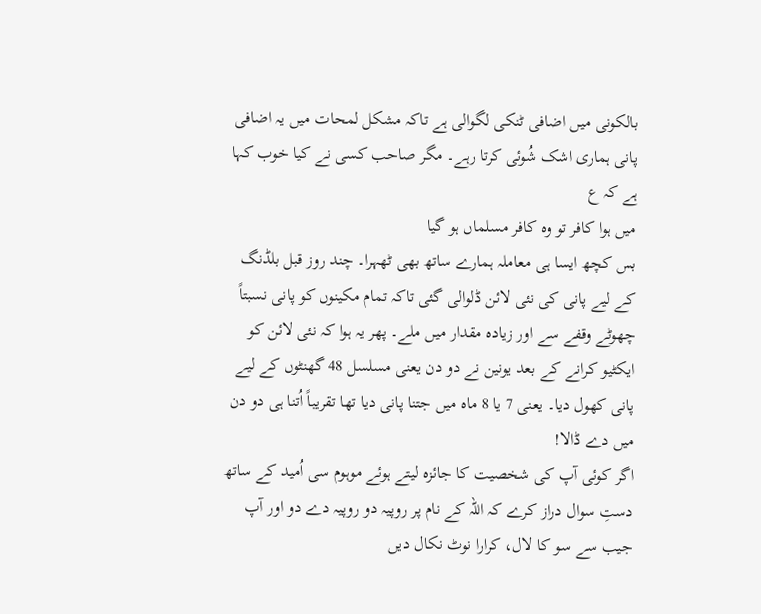بالکونی میں اضافی ٹنکی لگوالی ہے تاکہ مشکل لمحات میں یہ اضافی پانی ہماری اشک شُوئی کرتا رہے۔ مگر صاحب کسی نے کیا خوب کہا ہے کہ ع
میں ہوا کافر تو وہ کافر مسلماں ہو گیا
بس کچھ ایسا ہی معاملہ ہمارے ساتھ بھی ٹھہرا۔ چند روز قبل بلڈنگ کے لیے پانی کی نئی لائن ڈلوالی گئی تاکہ تمام مکینوں کو پانی نسبتاً چھوٹے وقفے سے اور زیادہ مقدار میں ملے۔ پھر یہ ہوا کہ نئی لائن کو ایکٹیو کرانے کے بعد یونین نے دو دن یعنی مسلسل 48 گھنٹوں کے لیے پانی کھول دیا۔ یعنی 7 یا 8 ماہ میں جتنا پانی دیا تھا تقریباً اُتنا ہی دو دن میں دے ڈالا!
اگر کوئی آپ کی شخصیت کا جائزہ لیتے ہوئے موہوم سی اُمید کے ساتھ دستِ سوال دراز کرے کہ اللہ کے نام پر روپیہ دو روپیہ دے دو اور آپ جیب سے سو کا لال، کرارا نوٹ نکال دیں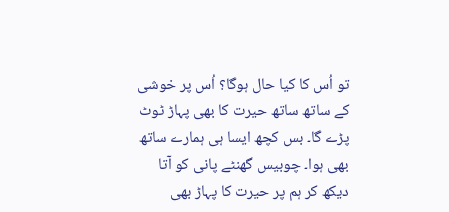تو اُس کا کیا حال ہوگا؟ اُس پر خوشی کے ساتھ ساتھ حیرت کا بھی پہاڑ ٹوٹ پڑے گا۔ بس کچھ ایسا ہی ہمارے ساتھ بھی ہوا۔ چوبیس گھنٹے پانی کو آتا دیکھ کر ہم پر حیرت کا پہاڑ بھی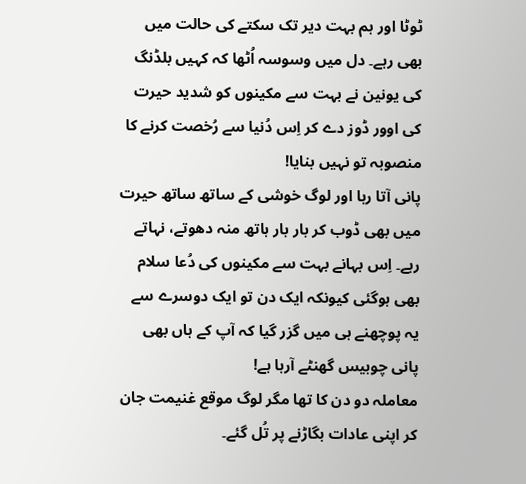ٹوٹا اور ہم بہت دیر تک سکتے کی حالت میں بھی رہے۔ دل میں وسوسہ اُٹھا کہ کہیں بلڈنگ کی یونین نے بہت سے مکینوں کو شدید حیرت کی اوور ڈوز دے کر اِس دُنیا سے رُخصت کرنے کا منصوبہ تو نہیں بنایا!
پانی آتا رہا اور لوگ خوشی کے ساتھ ساتھ حیرت میں بھی ڈوب کر بار بار ہاتھ منہ دھوتے، نہاتے رہے۔ اِس بہانے بہت سے مکینوں کی دُعا سلام بھی ہوگئی کیونکہ ایک دن تو ایک دوسرے سے یہ پوچھنے ہی میں گزر گیا کہ آپ کے ہاں بھی پانی چوبیس گھنٹے آرہا ہے!
معاملہ دو دن کا تھا مگر لوگ موقع غنیمت جان کر اپنی عادات بگاڑنے پر تُل گئے۔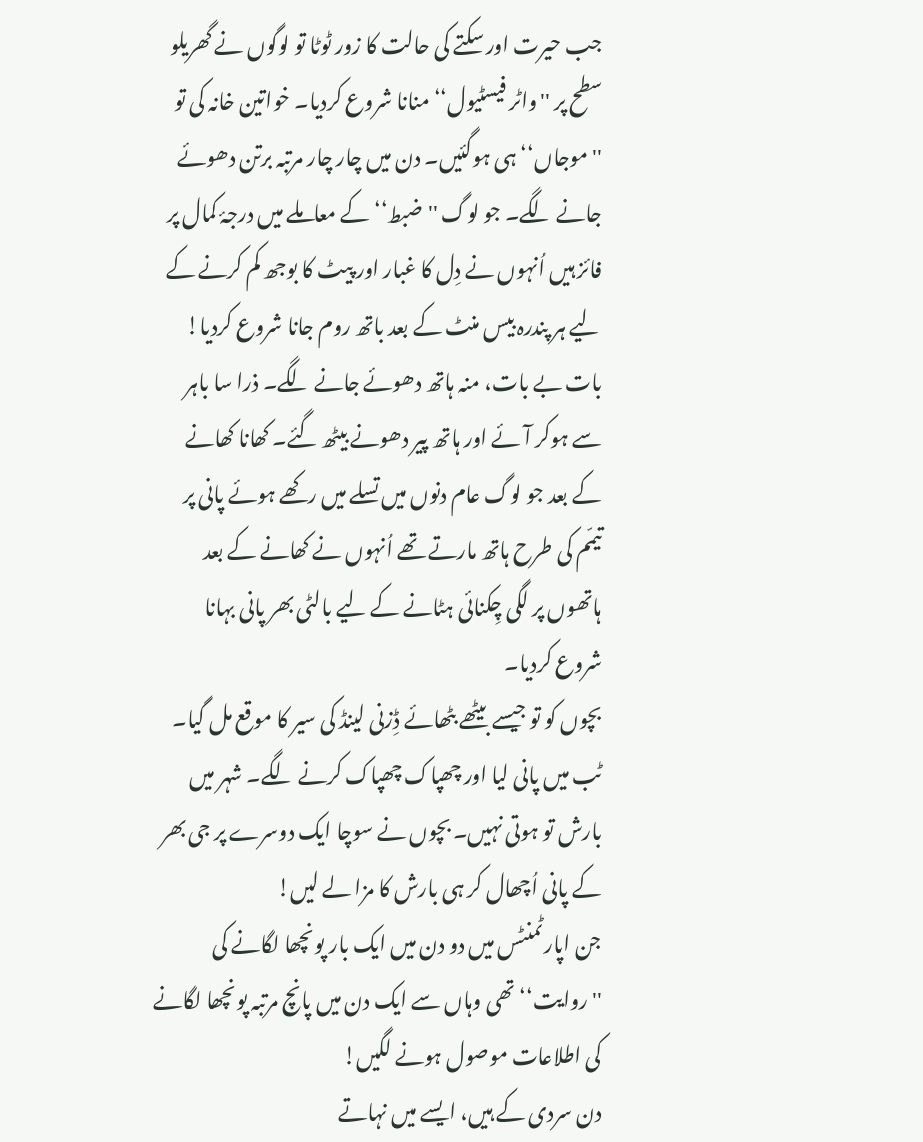جب حیرت اور سکتے کی حالت کا زور ٹوٹا تو لوگوں نے گھریلو سطح پر ''واٹر فیسٹیول‘‘ منانا شروع کردیا۔ خواتین خانہ کی تو ''موجاں‘‘ ہی ہوگئیں۔ دن میں چار چار مرتبہ برتن دھوئے جانے لگے۔ جو لوگ ''ضبط‘‘ کے معاملے میں درجۂ کمال پر فائز ہیں اُنہوں نے دِل کا غبار اور پیٹ کا بوجھ کم کرنے کے لیے ہر پندرہ بیس منٹ کے بعد باتھ روم جانا شروع کردیا! بات بے بات، منہ ہاتھ دھوئے جانے لگے۔ ذرا سا باہر سے ہوکر آئے اور ہاتھ پیر دھونے بیٹھ گئے۔ کھانا کھانے کے بعد جو لوگ عام دنوں میں تسلے میں رکھے ہوئے پانی پر تیمّم کی طرح ہاتھ مارتے تھے اُنہوں نے کھانے کے بعد ہاتھوں پر لگی چِکنائی ہٹانے کے لیے بالٹی بھر پانی بہانا شروع کردیا۔
بچوں کو تو جیسے بیٹھے بٹھائے ڈِزنی لینڈ کی سیر کا موقع مل گیا۔ ٹب میں پانی لیا اور چھپاک چھپاک کرنے لگے۔ شہر میں بارش تو ہوتی نہیں۔ بچوں نے سوچا ایک دوسرے پر جی بھر کے پانی اُچھال کر ہی بارش کا مزا لے لیں!
جن اپارٹمنٹس میں دو دن میں ایک بار پونچھا لگانے کی ''روایت‘‘ تھی وہاں سے ایک دن میں پانچ مرتبہ پونچھا لگانے کی اطلاعات موصول ہونے لگیں!
دن سردی کے ہیں، ایسے میں نہاتے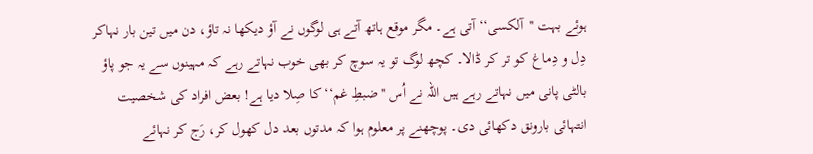ہوئے بہت ''آلکسی‘‘ آتی ہے۔ مگر موقع ہاتھ آتے ہی لوگوں نے آؤ دیکھا نہ تاؤ، دن میں تین بار نہاکر دِل و دِماغ کو تر کر ڈالا۔ کچھ لوگ تو یہ سوچ کر بھی خوب نہاتے رہے کہ مہینوں سے یہ جو پاؤ بالٹی پانی میں نہاتے رہے ہیں اللہ نے اُس ''ضبطِ غم‘‘ کا صِلا دیا ہے! بعض افراد کی شخصیت انتہائی بارونق دکھائی دی۔ پوچھنے پر معلوم ہوا کہ مدتوں بعد دل کھول کر، رَج کر نہائے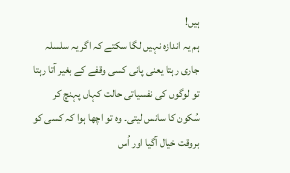ہیں!
ہم یہ اندازہ نہیں لگا سکتے کہ اگر یہ سلسلہ جاری رہتا یعنی پانی کسی وقفے کے بغیر آتا رہتا تو لوگوں کی نفسیاتی حالت کہاں پہنچ کر سُکون کا سانس لیتی۔ وہ تو اچھا ہوا کہ کسی کو بروقت خیال آگیا اور اُس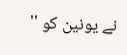نے یونین کو ''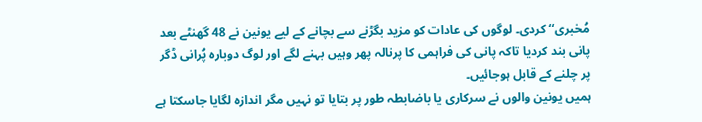مُخبری‘‘ کردی۔ لوگوں کی عادات کو مزید بگڑنے سے بچانے کے لیے یونین نے 48 گھنٹے بعد پانی بند کردیا تاکہ پانی کی فراہمی کا پرنالہ پھر وہیں بہنے لگے اور لوگ دوبارہ پُرانی ڈگر پر چلنے کے قابل ہوجائیں۔
ہمیں یونین والوں نے سرکاری یا باضابطہ طور پر بتایا تو نہیں مگر اندازہ لگایا جاسکتا ہے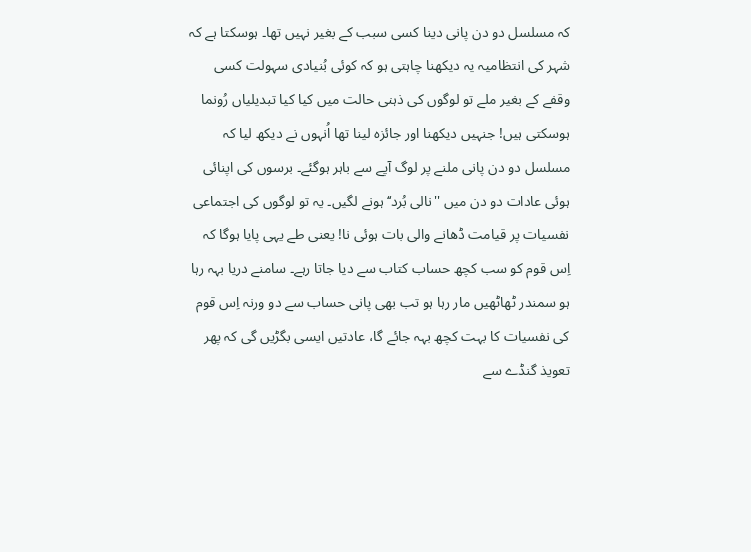کہ مسلسل دو دن پانی دینا کسی سبب کے بغیر نہیں تھا۔ ہوسکتا ہے کہ شہر کی انتظامیہ یہ دیکھنا چاہتی ہو کہ کوئی بُنیادی سہولت کسی وقفے کے بغیر ملے تو لوگوں کی ذہنی حالت میں کیا کیا تبدیلیاں رُونما ہوسکتی ہیں! جنہیں دیکھنا اور جائزہ لینا تھا اُنہوں نے دیکھ لیا کہ مسلسل دو دن پانی ملنے پر لوگ آپے سے باہر ہوگئے۔ برسوں کی اپنائی ہوئی عادات دو دن میں ''نالی بُرد‘‘ ہونے لگیں۔ یہ تو لوگوں کی اجتماعی نفسیات پر قیامت ڈھانے والی بات ہوئی نا! یعنی طے یہی پایا ہوگا کہ اِس قوم کو سب کچھ حساب کتاب سے دیا جاتا رہے۔ سامنے دریا بہہ رہا ہو سمندر ٹھاٹھیں مار رہا ہو تب بھی پانی حساب سے دو ورنہ اِس قوم کی نفسیات کا بہت کچھ بہہ جائے گا، عادتیں ایسی بگڑیں گی کہ پھر تعویذ گنڈے سے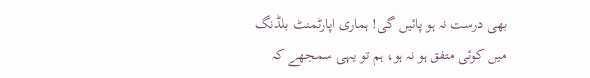بھی درست نہ ہو پائیں گی! ہماری اپارٹمنٹ بلڈنگ میں کوئی متفق ہو نہ ہو، ہم تو یہی سمجھے کہ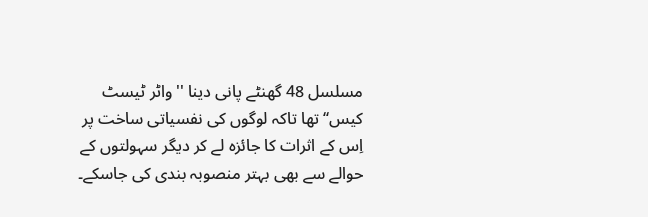مسلسل 48 گھنٹے پانی دینا ''واٹر ٹیسٹ کیس‘‘ تھا تاکہ لوگوں کی نفسیاتی ساخت پر اِس کے اثرات کا جائزہ لے کر دیگر سہولتوں کے حوالے سے بھی بہتر منصوبہ بندی کی جاسکے۔